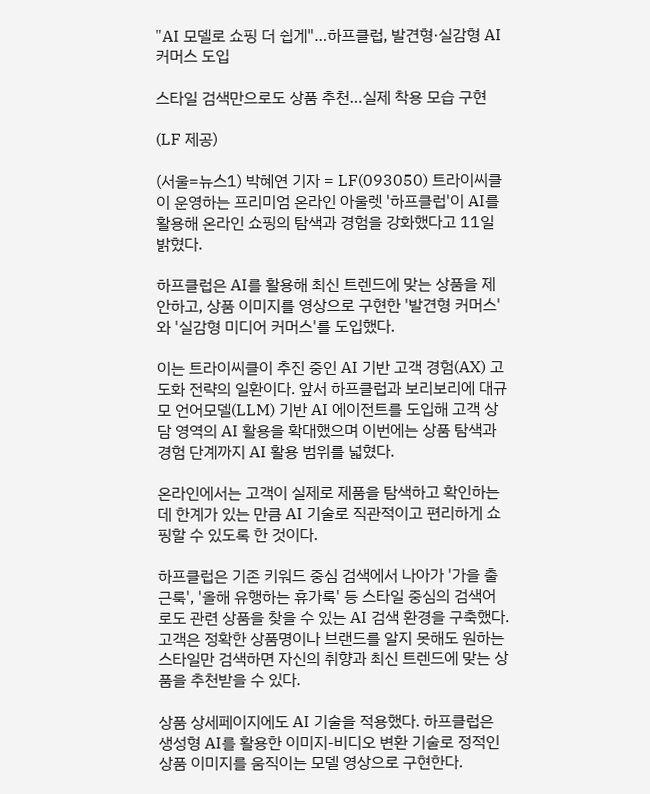"AI 모델로 쇼핑 더 쉽게"…하프클럽, 발견형·실감형 AI 커머스 도입

스타일 검색만으로도 상품 추천…실제 착용 모습 구현

(LF 제공)

(서울=뉴스1) 박혜연 기자 = LF(093050) 트라이씨클이 운영하는 프리미엄 온라인 아울렛 '하프클럽'이 AI를 활용해 온라인 쇼핑의 탐색과 경험을 강화했다고 11일 밝혔다.

하프클럽은 AI를 활용해 최신 트렌드에 맞는 상품을 제안하고, 상품 이미지를 영상으로 구현한 '발견형 커머스'와 '실감형 미디어 커머스'를 도입했다.

이는 트라이씨클이 추진 중인 AI 기반 고객 경험(AX) 고도화 전략의 일환이다. 앞서 하프클럽과 보리보리에 대규모 언어모델(LLM) 기반 AI 에이전트를 도입해 고객 상담 영역의 AI 활용을 확대했으며 이번에는 상품 탐색과 경험 단계까지 AI 활용 범위를 넓혔다.

온라인에서는 고객이 실제로 제품을 탐색하고 확인하는 데 한계가 있는 만큼 AI 기술로 직관적이고 편리하게 쇼핑할 수 있도록 한 것이다.

하프클럽은 기존 키워드 중심 검색에서 나아가 '가을 출근룩', '올해 유행하는 휴가룩' 등 스타일 중심의 검색어로도 관련 상품을 찾을 수 있는 AI 검색 환경을 구축했다. 고객은 정확한 상품명이나 브랜드를 알지 못해도 원하는 스타일만 검색하면 자신의 취향과 최신 트렌드에 맞는 상품을 추천받을 수 있다.

상품 상세페이지에도 AI 기술을 적용했다. 하프클럽은 생성형 AI를 활용한 이미지-비디오 변환 기술로 정적인 상품 이미지를 움직이는 모델 영상으로 구현한다.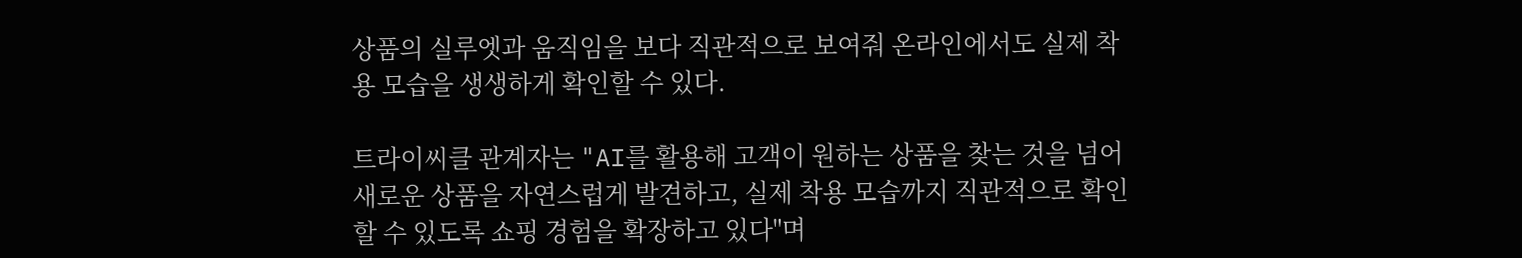상품의 실루엣과 움직임을 보다 직관적으로 보여줘 온라인에서도 실제 착용 모습을 생생하게 확인할 수 있다.

트라이씨클 관계자는 "AI를 활용해 고객이 원하는 상품을 찾는 것을 넘어 새로운 상품을 자연스럽게 발견하고, 실제 착용 모습까지 직관적으로 확인할 수 있도록 쇼핑 경험을 확장하고 있다"며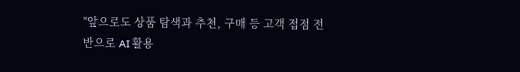"앞으로도 상품 탐색과 추천, 구매 등 고객 접점 전반으로 AI 활용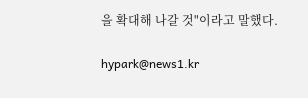을 확대해 나갈 것"이라고 말했다.

hypark@news1.kr